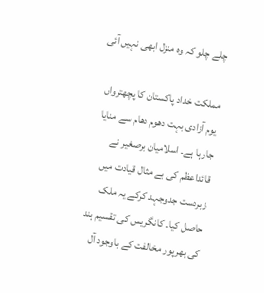چلے چلو کہ وہ منزل ابھی نہیں آئی

مملکت خداد پاکستان کا پچھترواں یوم آزادی بہت دھوم دھام سے منایا جارہا ہے۔ اسلامیان برصغیر نے قائداعظم کی بے مثال قیادت میں زبردست جدوجہد کرکے یہ ملک حاصل کیا۔ کانگریس کی تقسیم ہند کی بھرپور مخالفت کے باوجود آل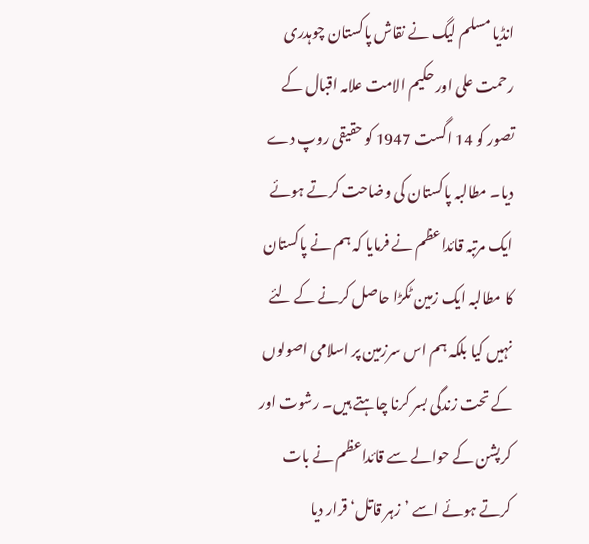انڈیا مسلم لیگ نے نقاش پاکستان چوہدری رحمت علی اور حکیم الامت علامہ اقبال کے تصور کو 14 اگست 1947 کو حقیقی روپ دے دیا۔ مطالبہ پاکستان کی وضاحت کرتے ہوئے ایک مرتبہ قائداعظم نے فرمایا کہ ہم نے پاکستان کا مطالبہ ایک زمین ٹکڑا حاصل کرنے کے لئے نہیں کیا بلکہ ہم اس سرزمین پر اسلامی اصولوں کے تحت زندگی بسر کرنا چاہتے ہیں۔ رشوت اور کرپشن کے حوالے سے قائداعظم نے بات کرتے ہوئے اسے ’زہر قاتل‘ قرار دیا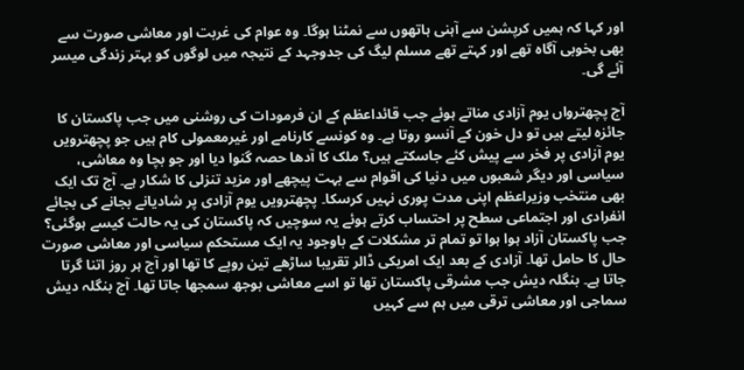اور کہا کہ ہمیں کرپشن سے آہنی ہاتھوں سے نمٹنا ہوگا۔ وہ عوام کی غربت اور معاشی صورت سے بھی بخوبی آگاہ تھے اور کہتے تھے مسلم لیگ کی جدوجہد کے نتیجہ میں لوگوں کو بہتر زندگی میسر آئے گی۔

آج پچھترواں یوم آزادی مناتے ہوئے جب قائداعظم کے ان فرمودات کی روشنی میں جب پاکستان کا جائزہ لیتے ہیں تو دل خون کے آنسو روتا ہے۔ وہ کونسے کارنامے اور غیرمعمولی کام ہیں جو پچھترویں یوم آزادی پر فخر سے پیش کئے جاسکتے ہیں؟ ملک کا آدھا حصہ گنوا دیا اور جو بچا وہ معاشی، سیاسی اور دیگر شعبوں میں دنیا کی اقوام سے بہت پیچھے اور مزید تنزلی کا شکار ہے۔ آج تک ایک بھی منتخب وزیراعظم اپنی مدت پوری نہیں کرسکا۔ پچھترویں یوم آزادی پر شادیانے بجانے کی بجائے انفرادی اور اجتماعی سطح پر احتساب کرتے ہوئے یہ سوچیں کہ پاکستان کی یہ حالت کیسے ہوگئی؟ جب پاکستان آزاد ہوا ہوا تو تمام تر مشکلات کے باوجود یہ ایک مستحکم سیاسی اور معاشی صورت حال کا حامل تھا۔ آزادی کے بعد ایک امریکی ڈالر تقریبا ساڑھے تین روپے کا تھا اور آج ہر روز اتنا گرتا جاتا ہے۔ بنگلہ دیش جب مشرقی پاکستان تھا تو اسے معاشی بوجھ سمجھا جاتا تھا۔ آج بنگلہ دیش سماجی اور معاشی ترقی میں ہم سے کہیں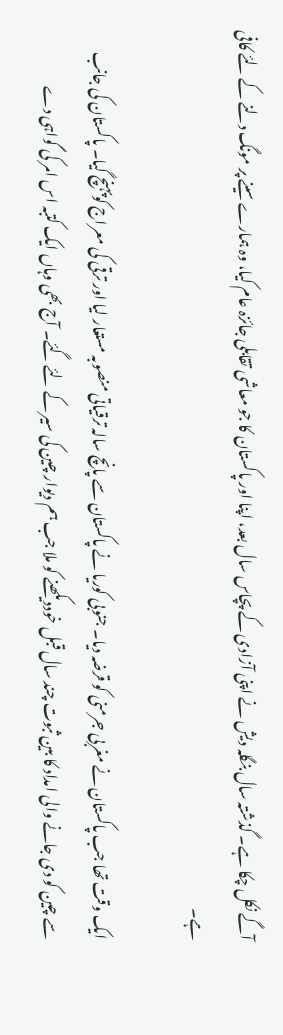آگے نکل چکا ہے۔ گذشتہ سال بنگلہ دیش نے اپنی آزادی کے پچاس سال بعد، اپنا اور پاکستان کا جو معاشی تقابلی جائزہ عام کیا، وہ ہمارے سینے پر مونگ دلنے کے لئے کافی ہے۔

ایک وقت تھا جب پاکستان نے مغربی جرمنی کو قرضہ دیا۔ جنوبی کوریا نے پاکستان سے پانچ سالہ ترقیاتی منصوبہ مستعار لیا اور ترقی کی معراج کوپہنچ گیا۔ پاکستان کی جانب سے چین کو دی جانے والی امداد کا بین ثبوت چند سال قبل خوددیکھنے کو ملا جب ہم دیوار چین کی سیر کے لئے گئے۔ آج بھی وہاں ایک کتبہ اس امر کی گواہی دے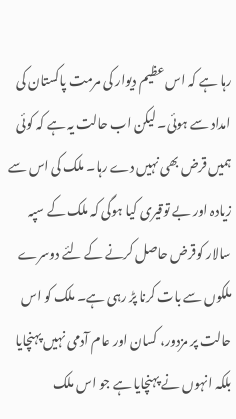رہا ہے کہ اس عظیم دیوار کی مرمت پاکستان کی امداد سے ہوئی۔ لیکن اب حالت یہ ہے کہ کوئی ہمیں قرض بھی نہیں دے رہا۔ ملک کی اس سے زیادہ اور بے توقیری کیا ہوگی کہ ملک کے سپہ سالار کوقرض حاصل کرنے کے لئے دوسرے ملکوں سے بات کرنا پڑ رہی ہے۔ ملک کو اس حالت پر مزدور، کسان اور عام آدمی نہیں پہنچایا بلکہ انہوں نے پہنچایا ہے جو اس ملک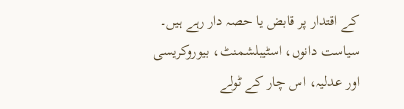کے اقتدار پر قابض یا حصہ دار رہے ہیں۔ سیاست دانوں، اسٹیبلشمنٹ، بیوروکریسی اور عدلیہ، اس چار کے ٹولے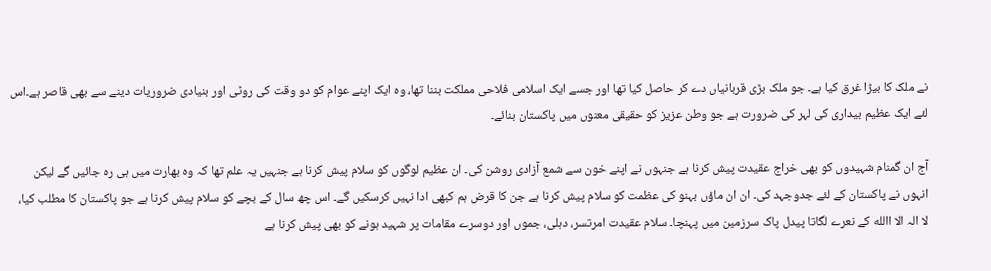نے ملک کا بیڑا غرق کیا ہے۔ جو ملک بڑی قربانیاں دے کر حاصل کیا تھا اور جسے ایک اسلامی فلاحی مملکت بننا تھا، وہ ایک اپنے عوام کو دو وقت کی روٹی اور بنیادی ضروریات دینے سے بھی قاصر ہے۔اس لئے ایک عظیم بیداری کی لہر کی ضرورت ہے جو وطن عزیز کو حقیقی معنوں میں پاکستان بنائے۔

آج ان گمنام شہیدوں کو بھی خراج عقیدت پیش کرنا ہے جنہوں نے اپنے خون سے شمع آزادی روشن کی۔ ان عظیم لوگوں کو سلام پیش کرنا ہے جنہیں یہ علم تھا کہ وہ بھارت میں ہی رہ جائیں گے لیکن انہوں نے پاکستان کے لئے جدوجہد کی۔ ان ان ماؤں بہنو کی عظمت کو سلام پیش کرنا ہے جن کا قرض ہم کبھی ادا نہیں کرسکیں گے۔ اس چھ سال کے بچے کو سلام پیش کرنا ہے جو پاکستان کا مطلب کیا، لا الہ الا االله کے نعرے لگاتا پیدل پاک سرزمین میں پہنچا۔ سلام عقیدت امرتسر، دہلی، جموں اور دوسرے مقامات پر شہید ہونے کو بھی پیش کرنا ہے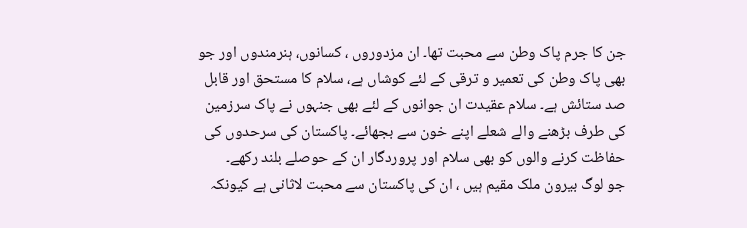جن کا جرم پاک وطن سے محبت تھا۔ ان مزدوروں ، کسانوں، ہنرمندوں اور جو بھی پاک وطن کی تعمیر و ترقی کے لئے کوشاں ہے، سلام کا مستحق اور قابل صد ستائش ہے۔ سلام عقیدت ان جوانوں کے لئے بھی جنہوں نے پاک سرزمین کی طرف بڑھنے والے شعلے اپنے خون سے بجھائے۔ پاکستان کی سرحدوں کی حفاظت کرنے والوں کو بھی سلام اور پروردگار ان کے حوصلے بلند رکھے۔
جو لوگ بیرون ملک مقیم ہیں ، ان کی پاکستان سے محبت لاثانی ہے کیونکہ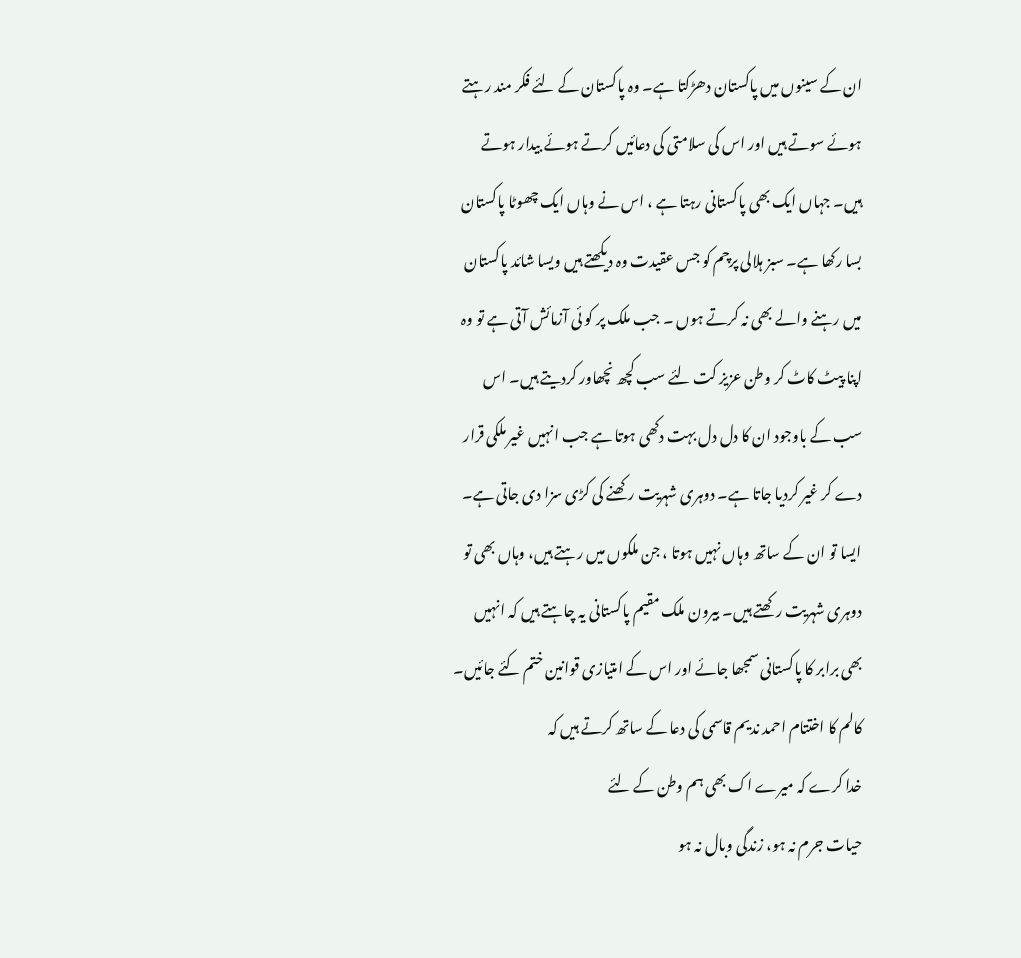ان کے سینوں میں پاکستان دھڑکتا ہے۔ وہ پاکستان کے لئے فکر مند رہتے ہوئے سوتے ہیں اور اس کی سلامتی کی دعائیں کرتے ہوئے بیدار ہوتے ہیں۔ جہاں ایک بھی پاکستانی رہتا ہے ، اس نے وہاں ایک چھوٹا پاکستان بسا رکھا ہے۔ سبز ہلالی پرچم کو جس عقیدت وہ دیکھتے ہیں ویسا شائد پاکستان میں رہنے والے بھی نہ کرتے ہوں ۔ جب ملک پر کو ئی آزمائش آتی ہے تو وہ اپنا پیٹ کاٹ کر وطن عزیز کت لئے سب کچھ نچھاور کردیتے ہیں۔ اس سب کے باوجود ان کا دل دل بہت دکھی ہوتا ہے جب انہیں غیر ملکی قرار دے کر غیر کردیا جاتا ہے۔ دوہری شہریت رکھنے کی کڑی سزا دی جاتی ہے۔ ایسا تو ان کے ساتھ وہاں نہیں ہوتا ، جن ملکوں میں رہتے ہیں، وہاں بھی تو دوہری شہریت رکھتے ہیں۔ بیرون ملک مقیم پاکستانی یہ چاہتے ہیں کہ انہیں بھی برابر کا پاکستانی سمجھا جائے اور اس کے امتیازی قوانین ختم کئے جائیں۔ کالم کا اختتام احمد ندیم قاسمی کی دعا کے ساتھ کرتے ہیں کہ
خدا کرے کہ میرے اک بھی ہم وطن کے لئے
حیات جرم نہ ہو، زندگی وبال نہ ہو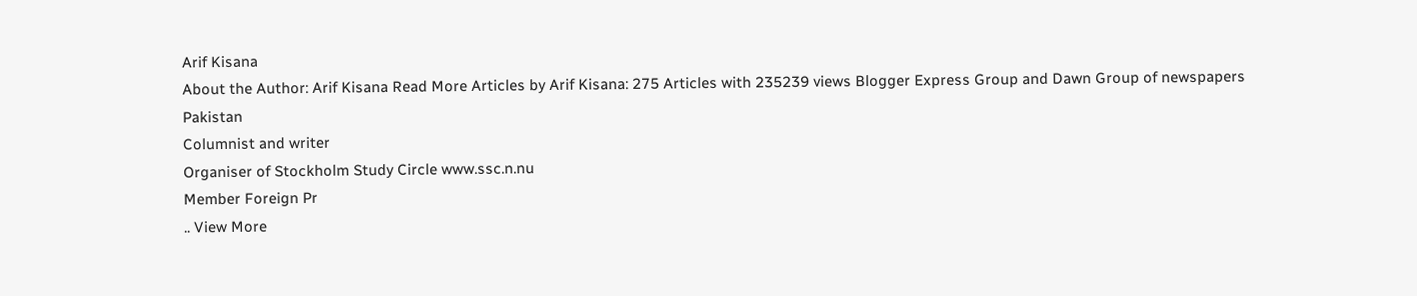Arif Kisana
About the Author: Arif Kisana Read More Articles by Arif Kisana: 275 Articles with 235239 views Blogger Express Group and Dawn Group of newspapers Pakistan
Columnist and writer
Organiser of Stockholm Study Circle www.ssc.n.nu
Member Foreign Pr
.. View More